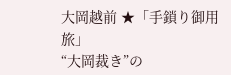大岡越前 ★「手鎖り御用旅」
“大岡裁き”の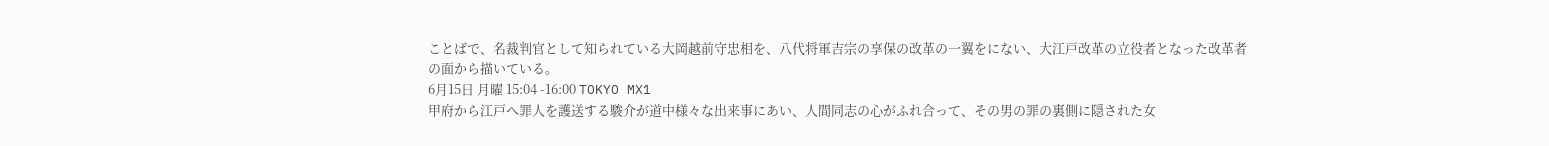ことばで、名裁判官として知られている大岡越前守忠相を、八代将軍吉宗の享保の改革の一翼をにない、大江戸改革の立役者となった改革者の面から描いている。
6月15日 月曜 15:04 -16:00 TOKYO MX1
甲府から江戸へ罪人を護送する駿介が道中様々な出来事にあい、人間同志の心がふれ合って、その男の罪の裏側に隠された女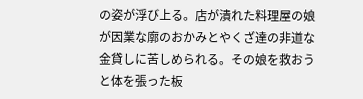の姿が浮び上る。店が潰れた料理屋の娘が因業な廓のおかみとやくざ達の非道な金貸しに苦しめられる。その娘を救おうと体を張った板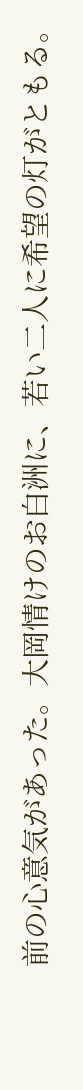前の心意気があった。大岡情けのお白洲に、若い二人に希望の灯がともる。